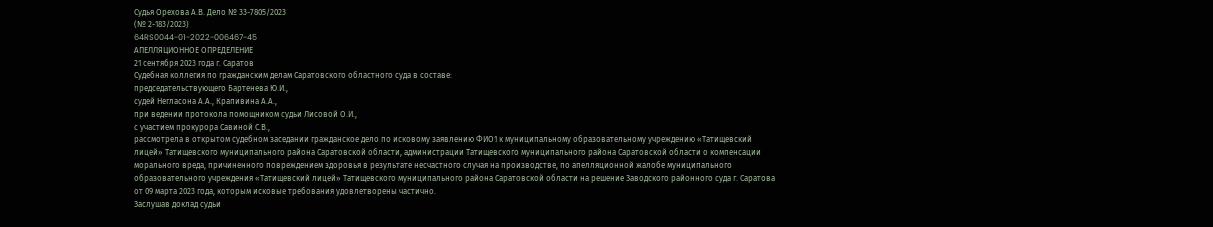Судья Орехова А.В. Дело № 33-7805/2023
(№ 2-183/2023)
64RS0044-01-2022-006467-45
АПЕЛЛЯЦИОННОЕ ОПРЕДЕЛЕНИЕ
21 сентября 2023 года г. Саратов
Судебная коллегия по гражданским делам Саратовского областного суда в составе:
председательствующего Бартенева Ю.И.,
судей Негласона А.А., Крапивина А.А.,
при ведении протокола помощником судьи Лисовой О.И.,
с участием прокурора Савиной С.В.,
рассмотрела в открытом судебном заседании гражданское дело по исковому заявлению ФИО1 к муниципальному образовательному учреждению «Татищевский лицей» Татищевского муниципального района Саратовской области, администрации Татищевского муниципального района Саратовской области о компенсации морального вреда, причиненного повреждением здоровья в результате несчастного случая на производстве, по апелляционной жалобе муниципального образовательного учреждения «Татищевский лицей» Татищевского муниципального района Саратовской области на решение Заводского районного суда г. Саратова от 09 марта 2023 года, которым исковые требования удовлетворены частично.
Заслушав доклад судьи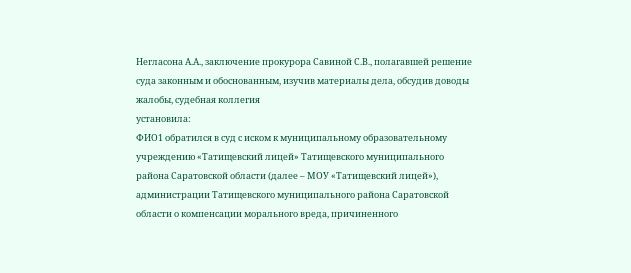Негласона А.А., заключение прокурора Савиной С.В., полагавшей решение суда законным и обоснованным, изучив материалы дела, обсудив доводы жалобы, судебная коллегия
установила:
ФИО1 обратился в суд с иском к муниципальному образовательному учреждению «Татищевский лицей» Татищевского муниципального района Саратовской области (далее – МОУ «Татищевский лицей»), администрации Татищевского муниципального района Саратовской области о компенсации морального вреда, причиненного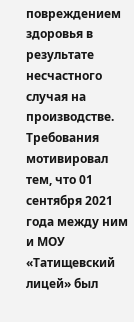повреждением здоровья в результате несчастного случая на производстве.
Требования мотивировал тем, что 01 сентября 2021 года между ним и МОУ «Татищевский лицей» был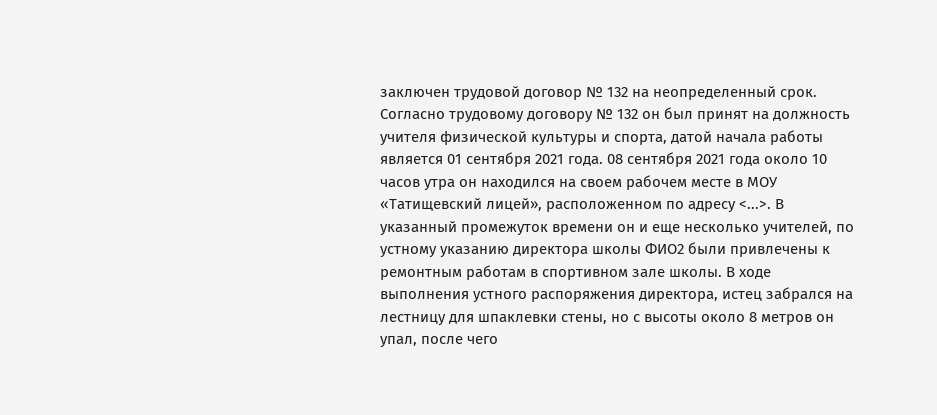заключен трудовой договор № 132 на неопределенный срок. Согласно трудовому договору № 132 он был принят на должность учителя физической культуры и спорта, датой начала работы является 01 сентября 2021 года. 08 сентября 2021 года около 10 часов утра он находился на своем рабочем месте в МОУ «Татищевский лицей», расположенном по адресу <...>. В указанный промежуток времени он и еще несколько учителей, по устному указанию директора школы ФИО2 были привлечены к ремонтным работам в спортивном зале школы. В ходе выполнения устного распоряжения директора, истец забрался на лестницу для шпаклевки стены, но с высоты около 8 метров он упал, после чего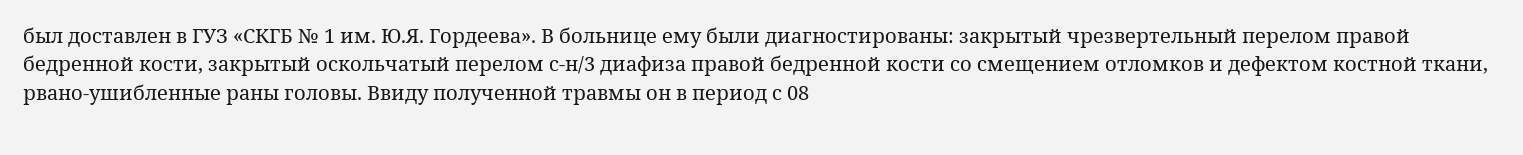был доставлен в ГУЗ «СКГБ № 1 им. Ю.Я. Гордеева». В больнице ему были диагностированы: закрытый чрезвертельный перелом правой бедренной кости, закрытый оскольчатый перелом с-н/3 диафиза правой бедренной кости со смещением отломков и дефектом костной ткани, рвано-ушибленные раны головы. Ввиду полученной травмы он в период с 08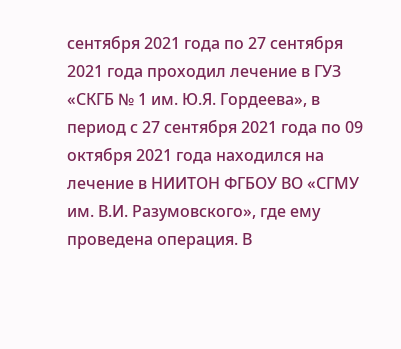сентября 2021 года по 27 сентября 2021 года проходил лечение в ГУЗ «СКГБ № 1 им. Ю.Я. Гордеева», в период с 27 сентября 2021 года по 09 октября 2021 года находился на лечение в НИИТОН ФГБОУ ВО «СГМУ им. В.И. Разумовского», где ему проведена операция. В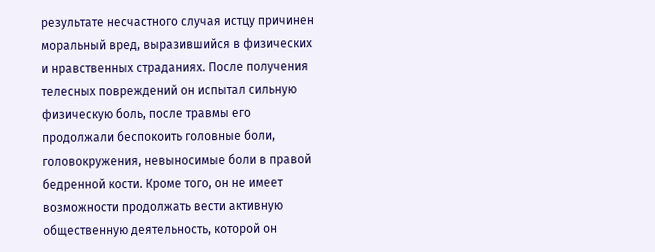результате несчастного случая истцу причинен моральный вред, выразившийся в физических и нравственных страданиях. После получения телесных повреждений он испытал сильную физическую боль, после травмы его продолжали беспокоить головные боли, головокружения, невыносимые боли в правой бедренной кости. Кроме того, он не имеет возможности продолжать вести активную общественную деятельность, которой он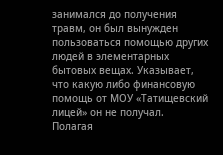занимался до получения травм, он был вынужден пользоваться помощью других людей в элементарных бытовых вещах. Указывает, что какую либо финансовую помощь от МОУ «Татищевский лицей» он не получал.
Полагая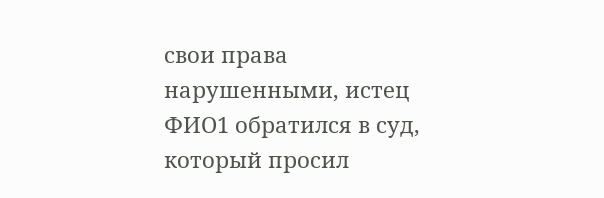свои права нарушенными, истец ФИО1 обратился в суд, который просил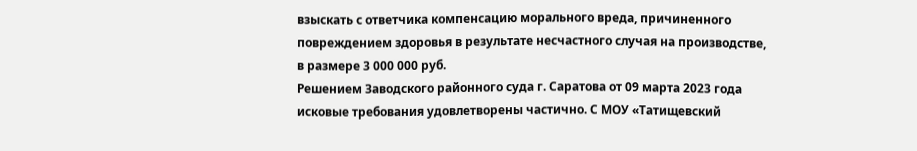взыскать с ответчика компенсацию морального вреда, причиненного повреждением здоровья в результате несчастного случая на производстве, в размере 3 000 000 руб.
Решением Заводского районного суда г. Саратова от 09 марта 2023 года исковые требования удовлетворены частично. С МОУ «Татищевский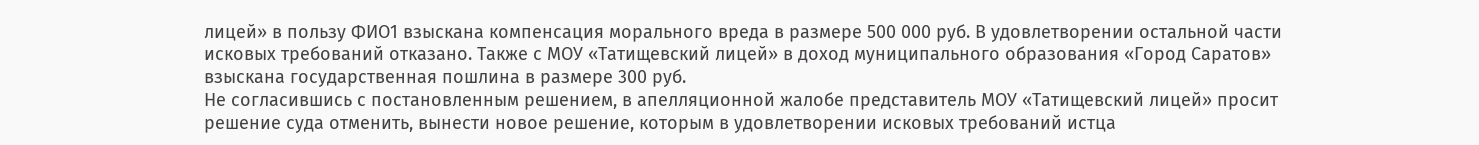лицей» в пользу ФИО1 взыскана компенсация морального вреда в размере 500 000 руб. В удовлетворении остальной части исковых требований отказано. Также с МОУ «Татищевский лицей» в доход муниципального образования «Город Саратов» взыскана государственная пошлина в размере 300 руб.
Не согласившись с постановленным решением, в апелляционной жалобе представитель МОУ «Татищевский лицей» просит решение суда отменить, вынести новое решение, которым в удовлетворении исковых требований истца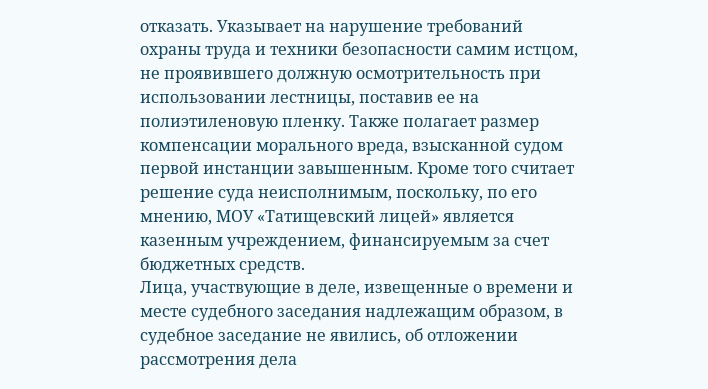отказать. Указывает на нарушение требований охраны труда и техники безопасности самим истцом, не проявившего должную осмотрительность при использовании лестницы, поставив ее на полиэтиленовую пленку. Также полагает размер компенсации морального вреда, взысканной судом первой инстанции завышенным. Кроме того считает решение суда неисполнимым, поскольку, по его мнению, МОУ «Татищевский лицей» является казенным учреждением, финансируемым за счет бюджетных средств.
Лица, участвующие в деле, извещенные о времени и месте судебного заседания надлежащим образом, в судебное заседание не явились, об отложении рассмотрения дела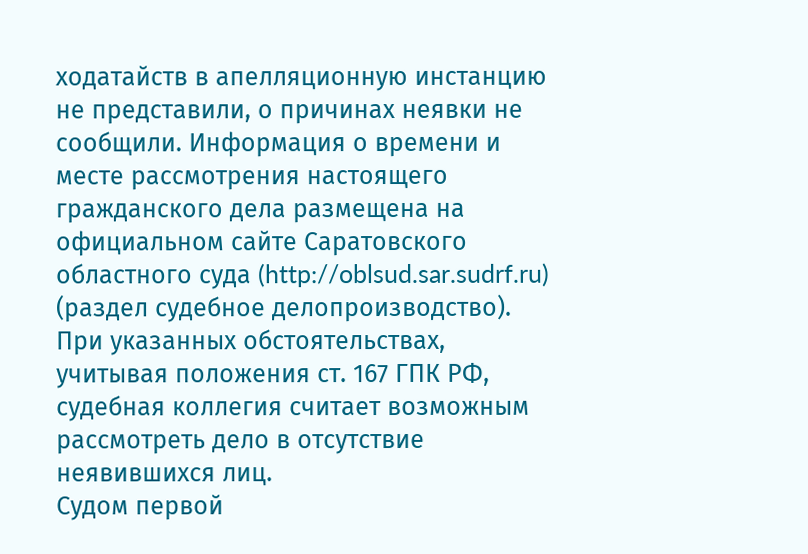ходатайств в апелляционную инстанцию не представили, о причинах неявки не сообщили. Информация о времени и месте рассмотрения настоящего гражданского дела размещена на официальном сайте Саратовского областного суда (http://oblsud.sar.sudrf.ru) (раздел судебное делопроизводство). При указанных обстоятельствах, учитывая положения ст. 167 ГПК РФ, судебная коллегия считает возможным рассмотреть дело в отсутствие неявившихся лиц.
Судом первой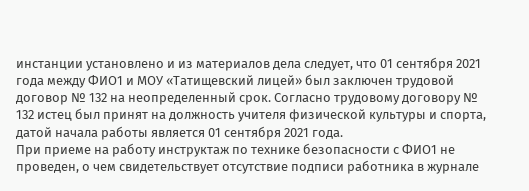инстанции установлено и из материалов дела следует, что 01 сентября 2021 года между ФИО1 и МОУ «Татищевский лицей» был заключен трудовой договор № 132 на неопределенный срок. Согласно трудовому договору № 132 истец был принят на должность учителя физической культуры и спорта, датой начала работы является 01 сентября 2021 года.
При приеме на работу инструктаж по технике безопасности с ФИО1 не проведен, о чем свидетельствует отсутствие подписи работника в журнале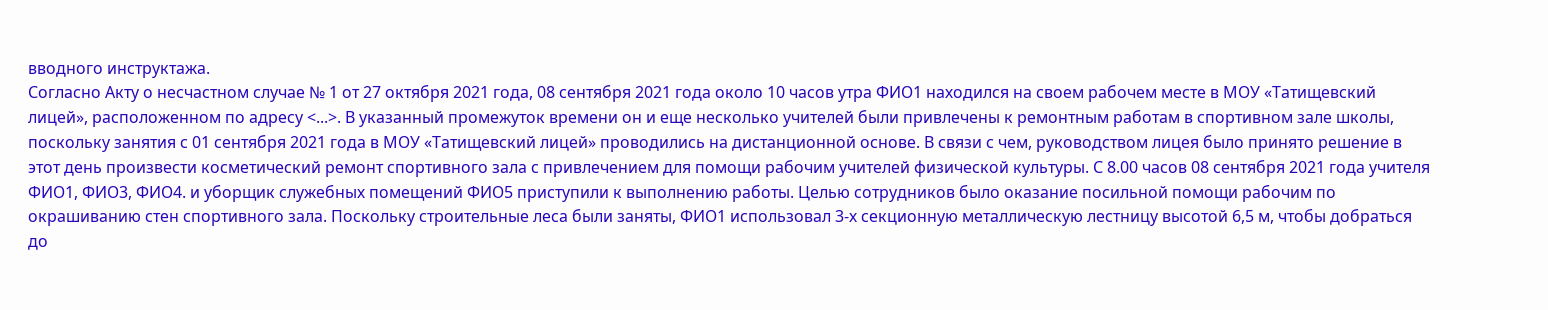вводного инструктажа.
Согласно Акту о несчастном случае № 1 от 27 октября 2021 года, 08 сентября 2021 года около 10 часов утра ФИО1 находился на своем рабочем месте в МОУ «Татищевский лицей», расположенном по адресу <...>. В указанный промежуток времени он и еще несколько учителей были привлечены к ремонтным работам в спортивном зале школы, поскольку занятия с 01 сентября 2021 года в МОУ «Татищевский лицей» проводились на дистанционной основе. В связи с чем, руководством лицея было принято решение в этот день произвести косметический ремонт спортивного зала с привлечением для помощи рабочим учителей физической культуры. С 8.00 часов 08 сентября 2021 года учителя ФИО1, ФИО3, ФИО4. и уборщик служебных помещений ФИО5 приступили к выполнению работы. Целью сотрудников было оказание посильной помощи рабочим по окрашиванию стен спортивного зала. Поскольку строительные леса были заняты, ФИО1 использовал 3-х секционную металлическую лестницу высотой 6,5 м, чтобы добраться до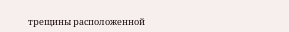трещины расположенной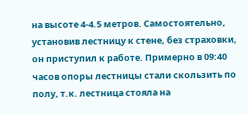на высоте 4-4.5 метров. Самостоятельно, установив лестницу к стене, без страховки, он приступил к работе. Примерно в 09:40 часов опоры лестницы стали скользить по полу, т.к. лестница стояла на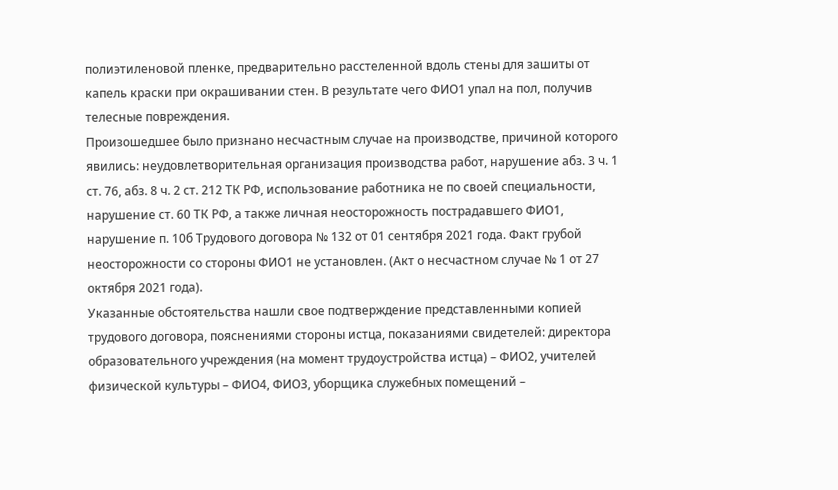полиэтиленовой пленке, предварительно расстеленной вдоль стены для зашиты от капель краски при окрашивании стен. В результате чего ФИО1 упал на пол, получив телесные повреждения.
Произошедшее было признано несчастным случае на производстве, причиной которого явились: неудовлетворительная организация производства работ, нарушение абз. 3 ч. 1 ст. 76, абз. 8 ч. 2 ст. 212 ТК РФ, использование работника не по своей специальности, нарушение ст. 60 ТК РФ, а также личная неосторожность пострадавшего ФИО1, нарушение п. 10б Трудового договора № 132 от 01 сентября 2021 года. Факт грубой неосторожности со стороны ФИО1 не установлен. (Акт о несчастном случае № 1 от 27 октября 2021 года).
Указанные обстоятельства нашли свое подтверждение представленными копией трудового договора, пояснениями стороны истца, показаниями свидетелей: директора образовательного учреждения (на момент трудоустройства истца) – ФИО2, учителей физической культуры – ФИО4, ФИО3, уборщика служебных помещений –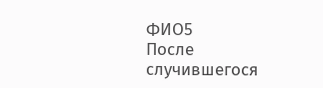ФИО5
После случившегося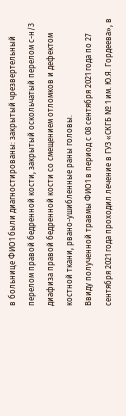в больнице ФИО1 были диагностированы: закрытый чрезвертельный перелом правой бедренной кости, закрытый оскольчатый перелом с-н/3 диафиза правой бедренной кости со смещением отломков и дефектом костной ткани, рвано-ушибленные раны головы.
Ввиду полученной травмы ФИО1 в период с 08 сентября 2021 года по 27 сентября 2021 года проходил лечение в ГУЗ «СКГБ № 1 им. Ю.Я. Гордеева», в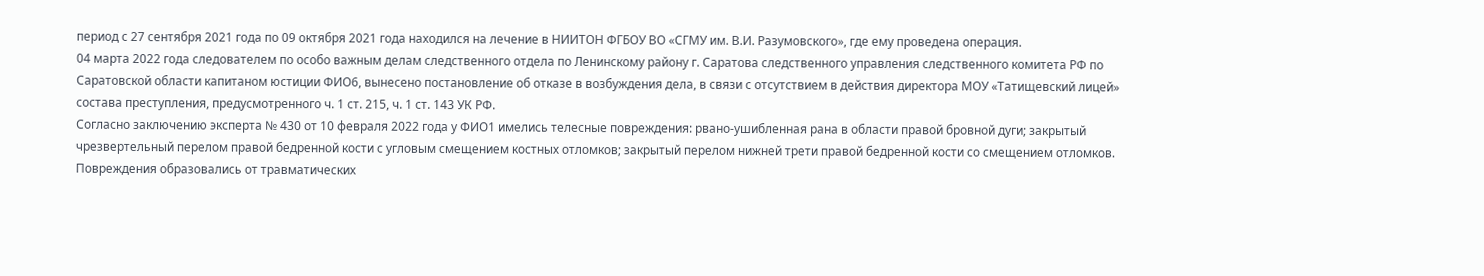период с 27 сентября 2021 года по 09 октября 2021 года находился на лечение в НИИТОН ФГБОУ ВО «СГМУ им. В.И. Разумовского», где ему проведена операция.
04 марта 2022 года следователем по особо важным делам следственного отдела по Ленинскому району г. Саратова следственного управления следственного комитета РФ по Саратовской области капитаном юстиции ФИО6, вынесено постановление об отказе в возбуждения дела, в связи с отсутствием в действия директора МОУ «Татищевский лицей» состава преступления, предусмотренного ч. 1 ст. 215, ч. 1 ст. 143 УК РФ.
Согласно заключению эксперта № 430 от 10 февраля 2022 года у ФИО1 имелись телесные повреждения: рвано-ушибленная рана в области правой бровной дуги; закрытый чрезвертельный перелом правой бедренной кости с угловым смещением костных отломков; закрытый перелом нижней трети правой бедренной кости со смещением отломков. Повреждения образовались от травматических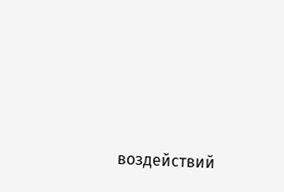воздействий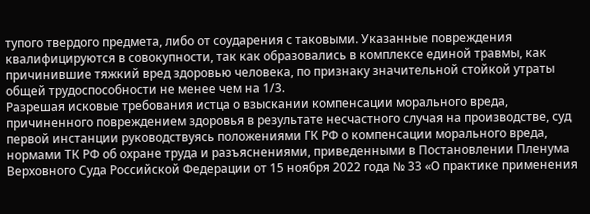тупого твердого предмета, либо от соударения с таковыми. Указанные повреждения квалифицируются в совокупности, так как образовались в комплексе единой травмы, как причинившие тяжкий вред здоровью человека, по признаку значительной стойкой утраты общей трудоспособности не менее чем на 1/3.
Разрешая исковые требования истца о взыскании компенсации морального вреда, причиненного повреждением здоровья в результате несчастного случая на производстве, суд первой инстанции руководствуясь положениями ГК РФ о компенсации морального вреда, нормами ТК РФ об охране труда и разъяснениями, приведенными в Постановлении Пленума Верховного Суда Российской Федерации от 15 ноября 2022 года № 33 «О практике применения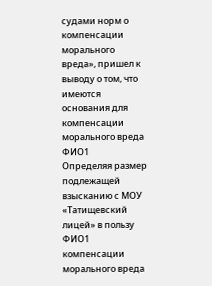судами норм о компенсации морального вреда», пришел к выводу о том, что имеются основания для компенсации морального вреда ФИО1
Определяя размер подлежащей взысканию с МОУ «Татищевский лицей» в пользу ФИО1 компенсации морального вреда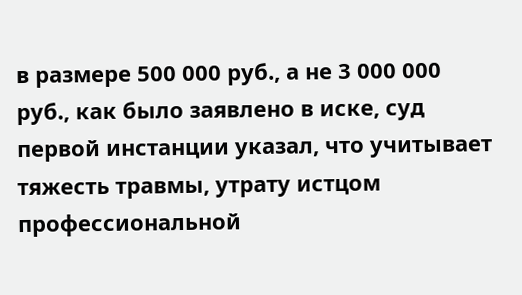в размере 500 000 руб., а не 3 000 000 руб., как было заявлено в иске, суд первой инстанции указал, что учитывает тяжесть травмы, утрату истцом профессиональной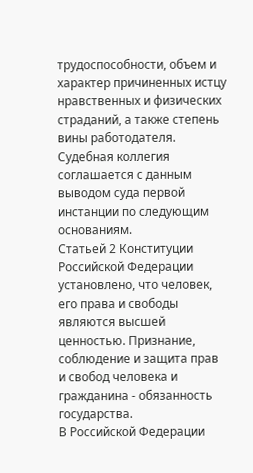трудоспособности, объем и характер причиненных истцу нравственных и физических страданий, а также степень вины работодателя.
Судебная коллегия соглашается с данным выводом суда первой инстанции по следующим основаниям.
Статьей 2 Конституции Российской Федерации установлено, что человек, его права и свободы являются высшей ценностью. Признание, соблюдение и защита прав и свобод человека и гражданина - обязанность государства.
В Российской Федерации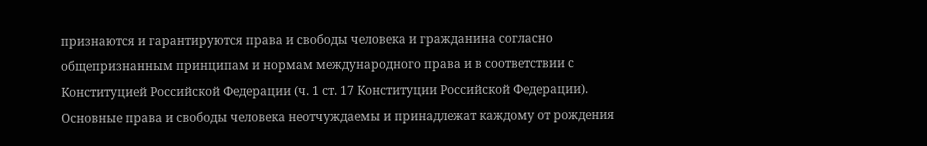признаются и гарантируются права и свободы человека и гражданина согласно общепризнанным принципам и нормам международного права и в соответствии с Конституцией Российской Федерации (ч. 1 ст. 17 Конституции Российской Федерации).
Основные права и свободы человека неотчуждаемы и принадлежат каждому от рождения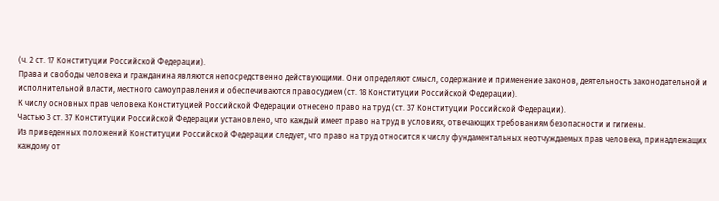(ч. 2 ст. 17 Конституции Российской Федерации).
Права и свободы человека и гражданина являются непосредственно действующими. Они определяют смысл, содержание и применение законов, деятельность законодательной и исполнительной власти, местного самоуправления и обеспечиваются правосудием (ст. 18 Конституции Российской Федерации).
К числу основных прав человека Конституцией Российской Федерации отнесено право на труд (ст. 37 Конституции Российской Федерации).
Частью 3 ст. 37 Конституции Российской Федерации установлено, что каждый имеет право на труд в условиях, отвечающих требованиям безопасности и гигиены.
Из приведенных положений Конституции Российской Федерации следует, что право на труд относится к числу фундаментальных неотчуждаемых прав человека, принадлежащих каждому от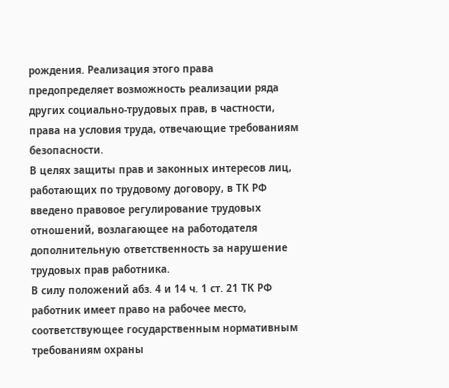рождения. Реализация этого права предопределяет возможность реализации ряда других социально-трудовых прав, в частности, права на условия труда, отвечающие требованиям безопасности.
В целях защиты прав и законных интересов лиц, работающих по трудовому договору, в ТК РФ введено правовое регулирование трудовых отношений, возлагающее на работодателя дополнительную ответственность за нарушение трудовых прав работника.
В силу положений абз. 4 и 14 ч. 1 ст. 21 ТК РФ работник имеет право на рабочее место, соответствующее государственным нормативным требованиям охраны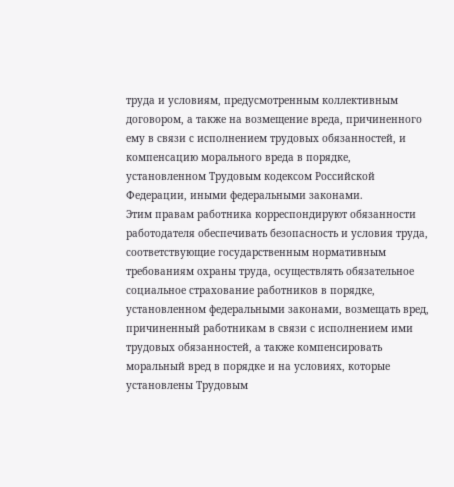труда и условиям, предусмотренным коллективным договором, а также на возмещение вреда, причиненного ему в связи с исполнением трудовых обязанностей, и компенсацию морального вреда в порядке, установленном Трудовым кодексом Российской Федерации, иными федеральными законами.
Этим правам работника корреспондируют обязанности работодателя обеспечивать безопасность и условия труда, соответствующие государственным нормативным требованиям охраны труда, осуществлять обязательное социальное страхование работников в порядке, установленном федеральными законами, возмещать вред, причиненный работникам в связи с исполнением ими трудовых обязанностей, а также компенсировать моральный вред в порядке и на условиях, которые установлены Трудовым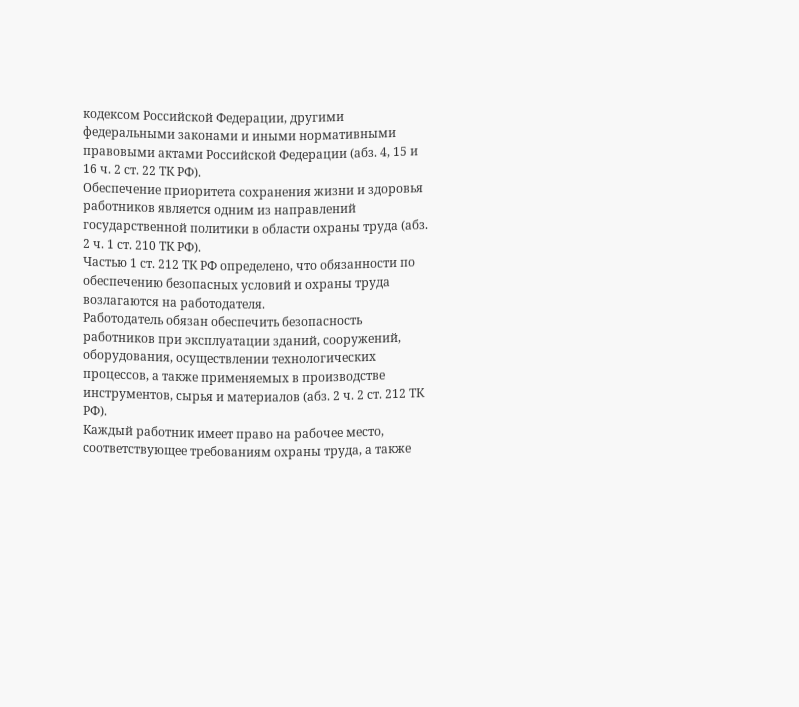кодексом Российской Федерации, другими федеральными законами и иными нормативными правовыми актами Российской Федерации (абз. 4, 15 и 16 ч. 2 ст. 22 ТК РФ).
Обеспечение приоритета сохранения жизни и здоровья работников является одним из направлений государственной политики в области охраны труда (абз. 2 ч. 1 ст. 210 ТК РФ).
Частью 1 ст. 212 ТК РФ определено, что обязанности по обеспечению безопасных условий и охраны труда возлагаются на работодателя.
Работодатель обязан обеспечить безопасность работников при эксплуатации зданий, сооружений, оборудования, осуществлении технологических процессов, а также применяемых в производстве инструментов, сырья и материалов (абз. 2 ч. 2 ст. 212 ТК РФ).
Каждый работник имеет право на рабочее место, соответствующее требованиям охраны труда, а также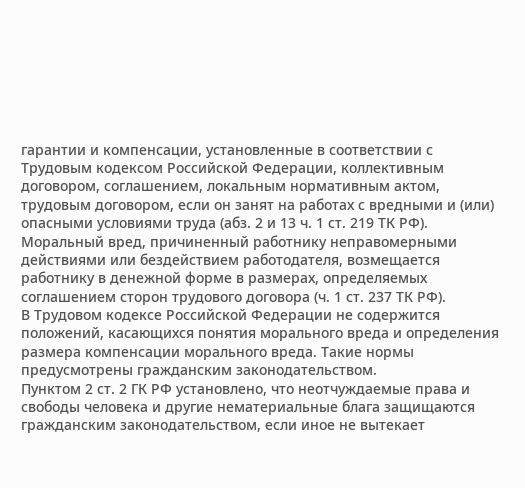гарантии и компенсации, установленные в соответствии с Трудовым кодексом Российской Федерации, коллективным договором, соглашением, локальным нормативным актом, трудовым договором, если он занят на работах с вредными и (или) опасными условиями труда (абз. 2 и 13 ч. 1 ст. 219 ТК РФ).
Моральный вред, причиненный работнику неправомерными действиями или бездействием работодателя, возмещается работнику в денежной форме в размерах, определяемых соглашением сторон трудового договора (ч. 1 ст. 237 ТК РФ).
В Трудовом кодексе Российской Федерации не содержится положений, касающихся понятия морального вреда и определения размера компенсации морального вреда. Такие нормы предусмотрены гражданским законодательством.
Пунктом 2 ст. 2 ГК РФ установлено, что неотчуждаемые права и свободы человека и другие нематериальные блага защищаются гражданским законодательством, если иное не вытекает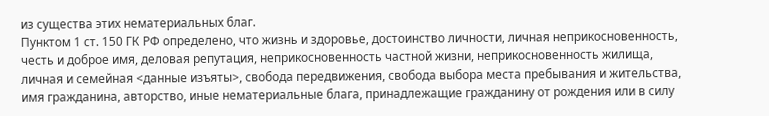из существа этих нематериальных благ.
Пунктом 1 ст. 150 ГК РФ определено, что жизнь и здоровье, достоинство личности, личная неприкосновенность, честь и доброе имя, деловая репутация, неприкосновенность частной жизни, неприкосновенность жилища, личная и семейная <данные изъяты>, свобода передвижения, свобода выбора места пребывания и жительства, имя гражданина, авторство, иные нематериальные блага, принадлежащие гражданину от рождения или в силу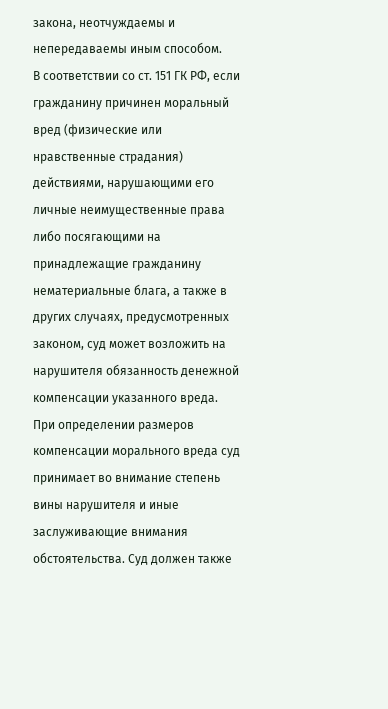закона, неотчуждаемы и непередаваемы иным способом.
В соответствии со ст. 151 ГК РФ, если гражданину причинен моральный вред (физические или нравственные страдания) действиями, нарушающими его личные неимущественные права либо посягающими на принадлежащие гражданину нематериальные блага, а также в других случаях, предусмотренных законом, суд может возложить на нарушителя обязанность денежной компенсации указанного вреда. При определении размеров компенсации морального вреда суд принимает во внимание степень вины нарушителя и иные заслуживающие внимания обстоятельства. Суд должен также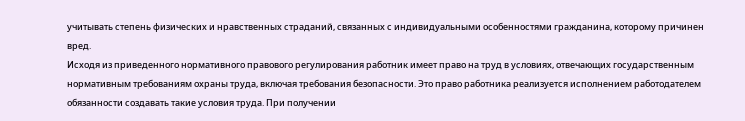учитывать степень физических и нравственных страданий, связанных с индивидуальными особенностями гражданина, которому причинен вред.
Исходя из приведенного нормативного правового регулирования работник имеет право на труд в условиях, отвечающих государственным нормативным требованиям охраны труда, включая требования безопасности. Это право работника реализуется исполнением работодателем обязанности создавать такие условия труда. При получении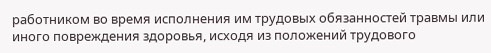работником во время исполнения им трудовых обязанностей травмы или иного повреждения здоровья, исходя из положений трудового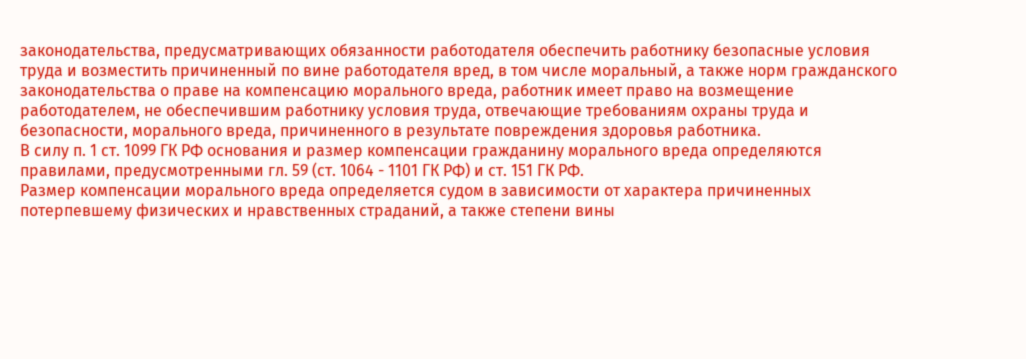законодательства, предусматривающих обязанности работодателя обеспечить работнику безопасные условия труда и возместить причиненный по вине работодателя вред, в том числе моральный, а также норм гражданского законодательства о праве на компенсацию морального вреда, работник имеет право на возмещение работодателем, не обеспечившим работнику условия труда, отвечающие требованиям охраны труда и безопасности, морального вреда, причиненного в результате повреждения здоровья работника.
В силу п. 1 ст. 1099 ГК РФ основания и размер компенсации гражданину морального вреда определяются правилами, предусмотренными гл. 59 (ст. 1064 - 1101 ГК РФ) и ст. 151 ГК РФ.
Размер компенсации морального вреда определяется судом в зависимости от характера причиненных потерпевшему физических и нравственных страданий, а также степени вины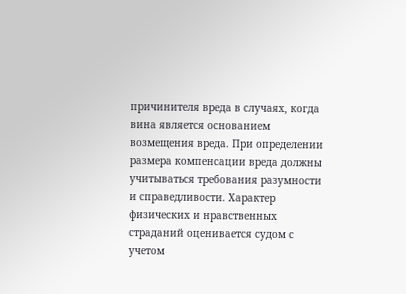причинителя вреда в случаях, когда вина является основанием возмещения вреда. При определении размера компенсации вреда должны учитываться требования разумности и справедливости. Характер физических и нравственных страданий оценивается судом с учетом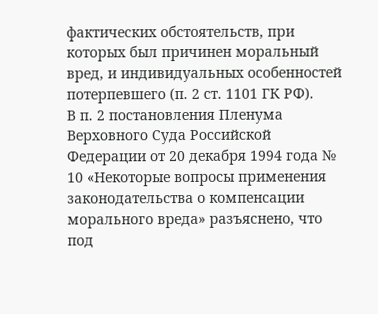фактических обстоятельств, при которых был причинен моральный вред, и индивидуальных особенностей потерпевшего (п. 2 ст. 1101 ГК РФ).
В п. 2 постановления Пленума Верховного Суда Российской Федерации от 20 декабря 1994 года № 10 «Некоторые вопросы применения законодательства о компенсации морального вреда» разъяснено, что под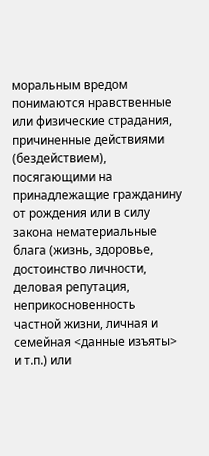моральным вредом понимаются нравственные или физические страдания, причиненные действиями (бездействием), посягающими на принадлежащие гражданину от рождения или в силу закона нематериальные блага (жизнь, здоровье, достоинство личности, деловая репутация, неприкосновенность частной жизни, личная и семейная <данные изъяты> и т.п.) или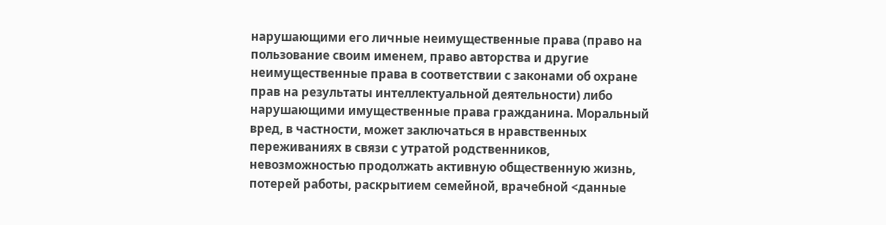нарушающими его личные неимущественные права (право на пользование своим именем, право авторства и другие неимущественные права в соответствии с законами об охране прав на результаты интеллектуальной деятельности) либо нарушающими имущественные права гражданина. Моральный вред, в частности, может заключаться в нравственных переживаниях в связи с утратой родственников, невозможностью продолжать активную общественную жизнь, потерей работы, раскрытием семейной, врачебной <данные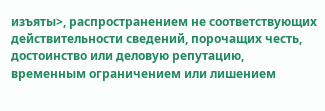изъяты>, распространением не соответствующих действительности сведений, порочащих честь, достоинство или деловую репутацию, временным ограничением или лишением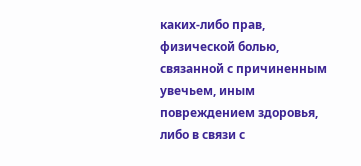каких-либо прав, физической болью, связанной с причиненным увечьем, иным повреждением здоровья, либо в связи с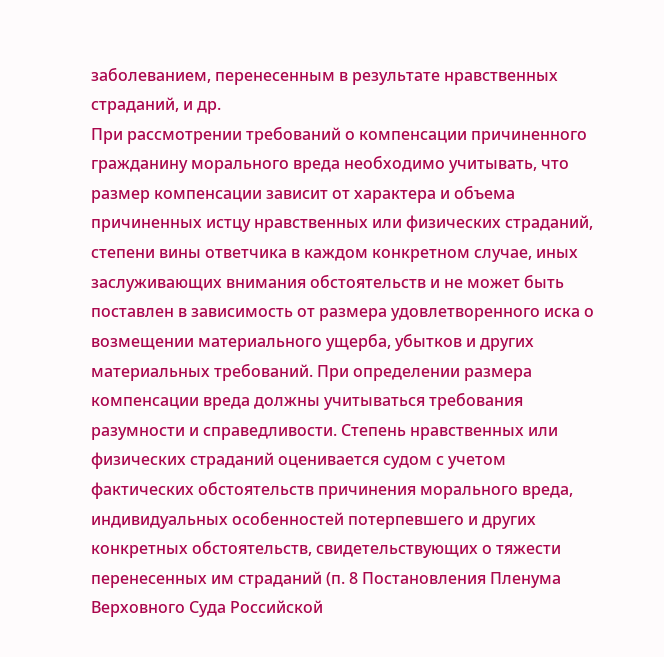заболеванием, перенесенным в результате нравственных страданий, и др.
При рассмотрении требований о компенсации причиненного гражданину морального вреда необходимо учитывать, что размер компенсации зависит от характера и объема причиненных истцу нравственных или физических страданий, степени вины ответчика в каждом конкретном случае, иных заслуживающих внимания обстоятельств и не может быть поставлен в зависимость от размера удовлетворенного иска о возмещении материального ущерба, убытков и других материальных требований. При определении размера компенсации вреда должны учитываться требования разумности и справедливости. Степень нравственных или физических страданий оценивается судом с учетом фактических обстоятельств причинения морального вреда, индивидуальных особенностей потерпевшего и других конкретных обстоятельств, свидетельствующих о тяжести перенесенных им страданий (п. 8 Постановления Пленума Верховного Суда Российской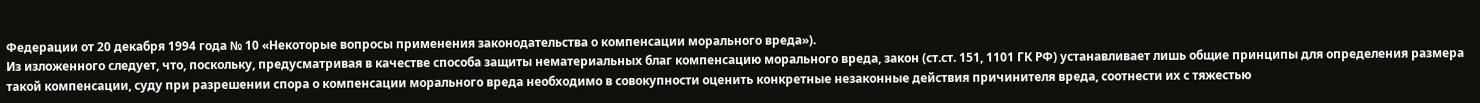Федерации от 20 декабря 1994 года № 10 «Некоторые вопросы применения законодательства о компенсации морального вреда»).
Из изложенного следует, что, поскольку, предусматривая в качестве способа защиты нематериальных благ компенсацию морального вреда, закон (ст.ст. 151, 1101 ГК РФ) устанавливает лишь общие принципы для определения размера такой компенсации, суду при разрешении спора о компенсации морального вреда необходимо в совокупности оценить конкретные незаконные действия причинителя вреда, соотнести их с тяжестью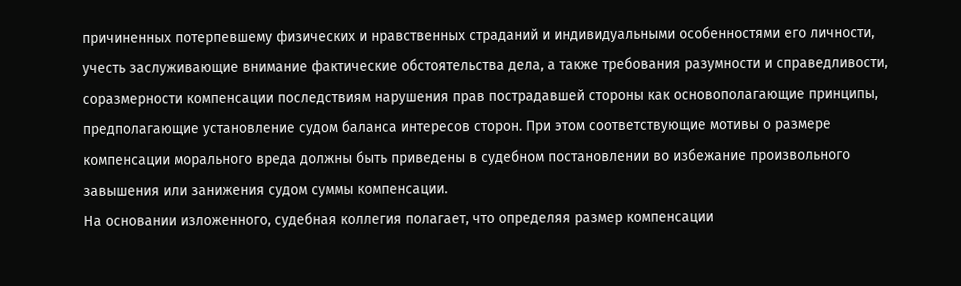причиненных потерпевшему физических и нравственных страданий и индивидуальными особенностями его личности, учесть заслуживающие внимание фактические обстоятельства дела, а также требования разумности и справедливости, соразмерности компенсации последствиям нарушения прав пострадавшей стороны как основополагающие принципы, предполагающие установление судом баланса интересов сторон. При этом соответствующие мотивы о размере компенсации морального вреда должны быть приведены в судебном постановлении во избежание произвольного завышения или занижения судом суммы компенсации.
На основании изложенного, судебная коллегия полагает, что определяя размер компенсации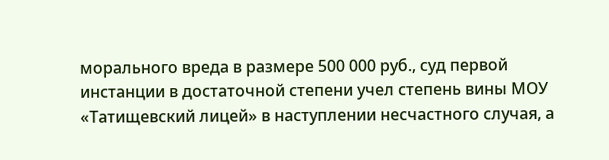морального вреда в размере 500 000 руб., суд первой инстанции в достаточной степени учел степень вины МОУ «Татищевский лицей» в наступлении несчастного случая, а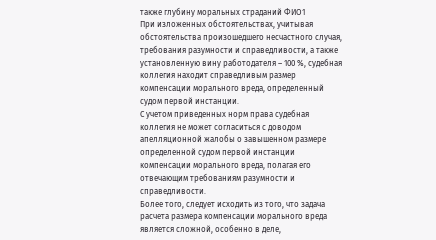также глубину моральных страданий ФИО1
При изложенных обстоятельствах, учитывая обстоятельства произошедшего несчастного случая, требования разумности и справедливости, а также установленную вину работодателя – 100 %, судебная коллегия находит справедливым размер компенсации морального вреда, определенный судом первой инстанции.
С учетом приведенных норм права судебная коллегия не может согласиться с доводом апелляционной жалобы о завышенном размере определенной судом первой инстанции компенсации морального вреда, полагая его отвечающим требованиям разумности и справедливости.
Более того, следует исходить из того, что задача расчета размера компенсации морального вреда является сложной, особенно в деле,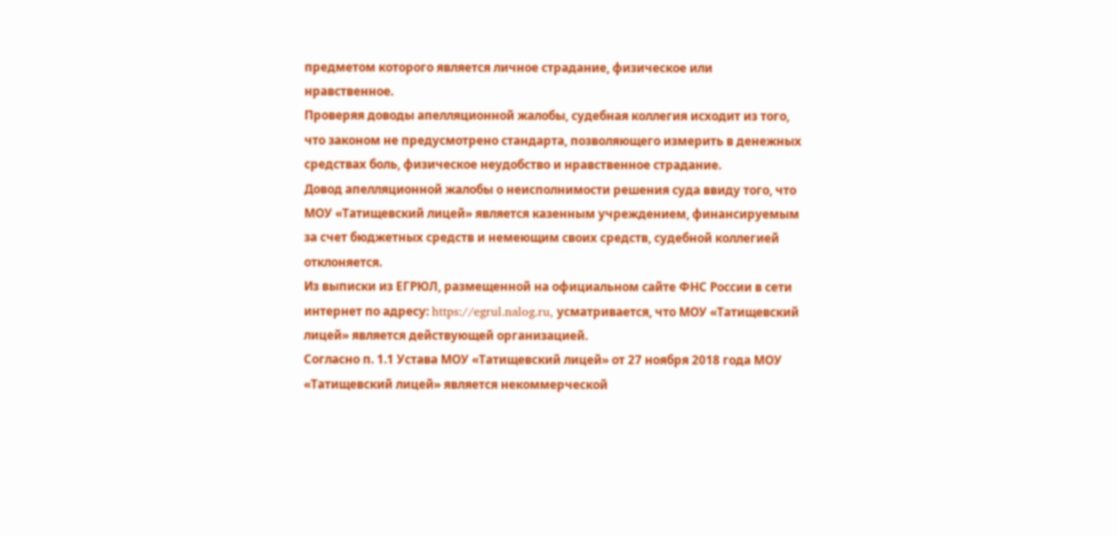предметом которого является личное страдание, физическое или нравственное.
Проверяя доводы апелляционной жалобы, судебная коллегия исходит из того, что законом не предусмотрено стандарта, позволяющего измерить в денежных средствах боль, физическое неудобство и нравственное страдание.
Довод апелляционной жалобы о неисполнимости решения суда ввиду того, что МОУ «Татищевский лицей» является казенным учреждением, финансируемым за счет бюджетных средств и немеющим своих средств, судебной коллегией отклоняется.
Из выписки из ЕГРЮЛ, размещенной на официальном сайте ФНС России в сети интернет по адресу: https://egrul.nalog.ru, усматривается, что МОУ «Татищевский лицей» является действующей организацией.
Согласно п. 1.1 Устава МОУ «Татищевский лицей» от 27 ноября 2018 года МОУ «Татищевский лицей» является некоммерческой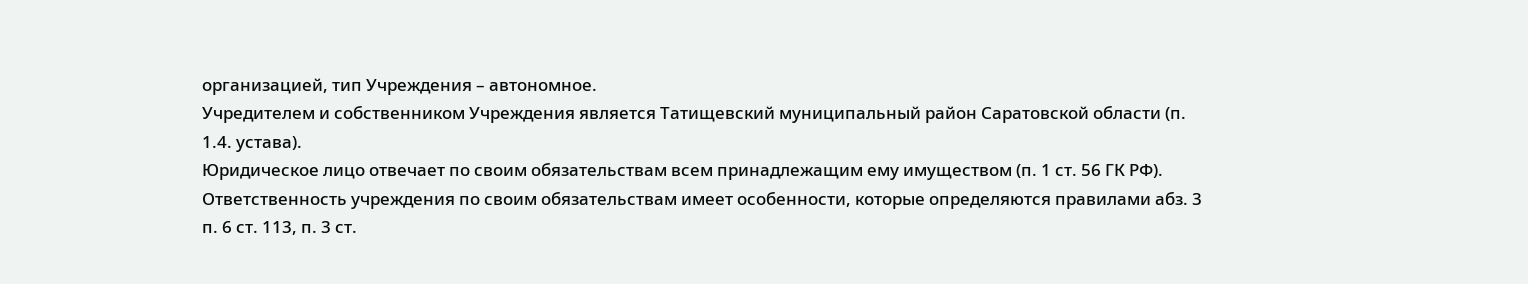организацией, тип Учреждения – автономное.
Учредителем и собственником Учреждения является Татищевский муниципальный район Саратовской области (п. 1.4. устава).
Юридическое лицо отвечает по своим обязательствам всем принадлежащим ему имуществом (п. 1 ст. 56 ГК РФ). Ответственность учреждения по своим обязательствам имеет особенности, которые определяются правилами абз. 3 п. 6 ст. 113, п. 3 ст.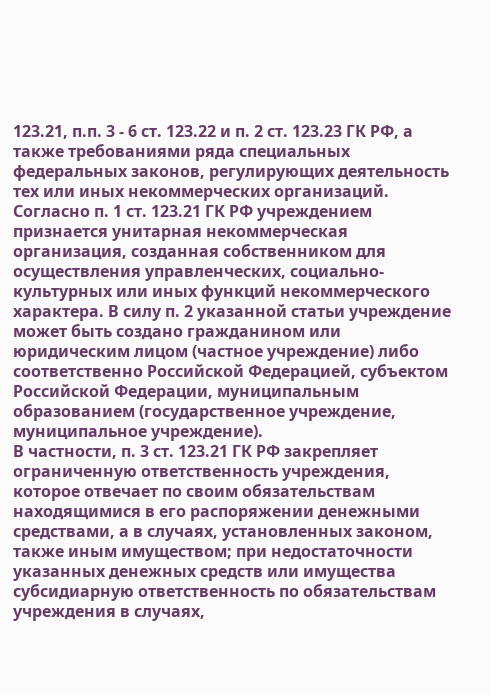123.21, п.п. 3 - 6 ст. 123.22 и п. 2 ст. 123.23 ГК РФ, а также требованиями ряда специальных федеральных законов, регулирующих деятельность тех или иных некоммерческих организаций.
Согласно п. 1 ст. 123.21 ГК РФ учреждением признается унитарная некоммерческая организация, созданная собственником для осуществления управленческих, социально-культурных или иных функций некоммерческого характера. В силу п. 2 указанной статьи учреждение может быть создано гражданином или юридическим лицом (частное учреждение) либо соответственно Российской Федерацией, субъектом Российской Федерации, муниципальным образованием (государственное учреждение, муниципальное учреждение).
В частности, п. 3 ст. 123.21 ГК РФ закрепляет ограниченную ответственность учреждения, которое отвечает по своим обязательствам находящимися в его распоряжении денежными средствами, а в случаях, установленных законом, также иным имуществом; при недостаточности указанных денежных средств или имущества субсидиарную ответственность по обязательствам учреждения в случаях,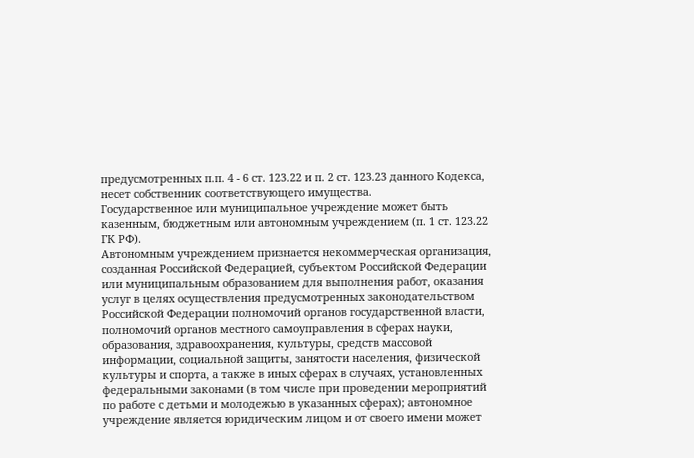предусмотренных п.п. 4 - 6 ст. 123.22 и п. 2 ст. 123.23 данного Кодекса, несет собственник соответствующего имущества.
Государственное или муниципальное учреждение может быть казенным, бюджетным или автономным учреждением (п. 1 ст. 123.22 ГК РФ).
Автономным учреждением признается некоммерческая организация, созданная Российской Федерацией, субъектом Российской Федерации или муниципальным образованием для выполнения работ, оказания услуг в целях осуществления предусмотренных законодательством Российской Федерации полномочий органов государственной власти, полномочий органов местного самоуправления в сферах науки, образования, здравоохранения, культуры, средств массовой информации, социальной защиты, занятости населения, физической культуры и спорта, а также в иных сферах в случаях, установленных федеральными законами (в том числе при проведении мероприятий по работе с детьми и молодежью в указанных сферах); автономное учреждение является юридическим лицом и от своего имени может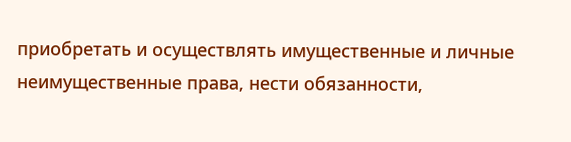приобретать и осуществлять имущественные и личные неимущественные права, нести обязанности,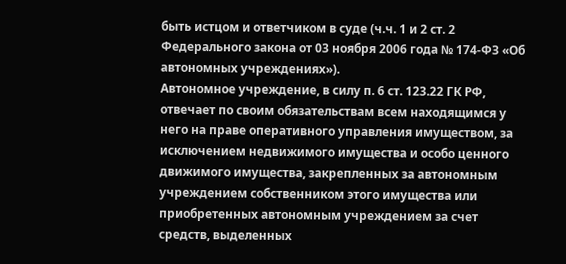быть истцом и ответчиком в суде (ч.ч. 1 и 2 ст. 2 Федерального закона от 03 ноября 2006 года № 174-ФЗ «Об автономных учреждениях»).
Автономное учреждение, в силу п. 6 ст. 123.22 ГК РФ, отвечает по своим обязательствам всем находящимся у него на праве оперативного управления имуществом, за исключением недвижимого имущества и особо ценного движимого имущества, закрепленных за автономным учреждением собственником этого имущества или приобретенных автономным учреждением за счет средств, выделенных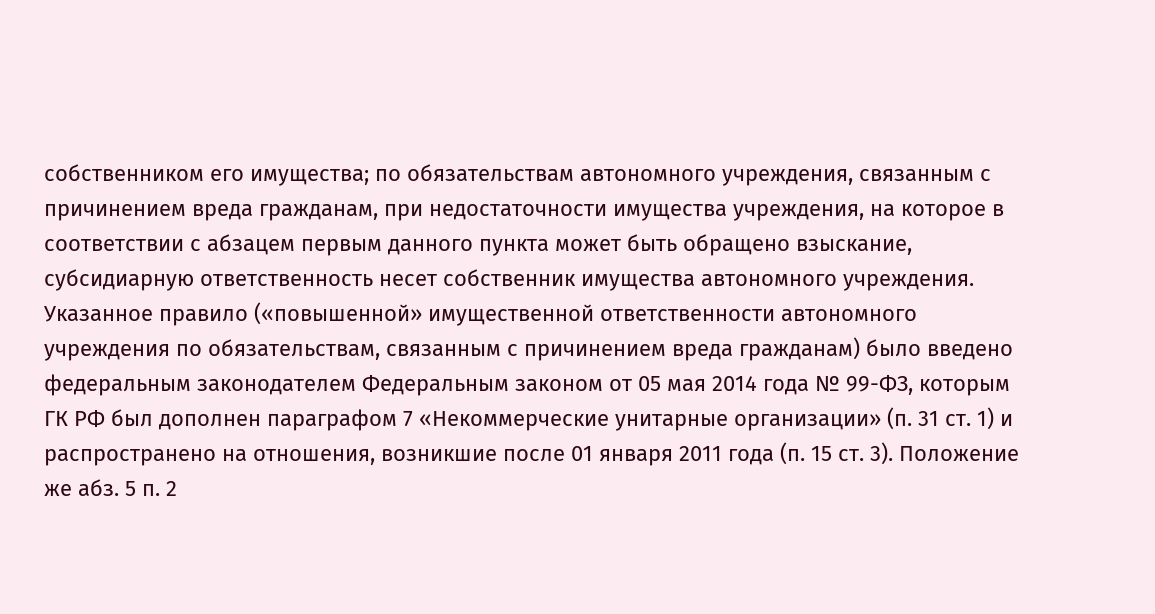собственником его имущества; по обязательствам автономного учреждения, связанным с причинением вреда гражданам, при недостаточности имущества учреждения, на которое в соответствии с абзацем первым данного пункта может быть обращено взыскание, субсидиарную ответственность несет собственник имущества автономного учреждения.
Указанное правило («повышенной» имущественной ответственности автономного учреждения по обязательствам, связанным с причинением вреда гражданам) было введено федеральным законодателем Федеральным законом от 05 мая 2014 года № 99-ФЗ, которым ГК РФ был дополнен параграфом 7 «Некоммерческие унитарные организации» (п. 31 ст. 1) и распространено на отношения, возникшие после 01 января 2011 года (п. 15 ст. 3). Положение же абз. 5 п. 2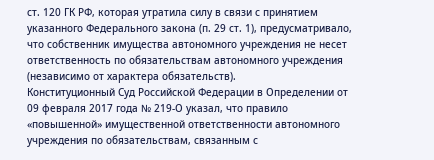ст. 120 ГК РФ, которая утратила силу в связи с принятием указанного Федерального закона (п. 29 ст. 1), предусматривало, что собственник имущества автономного учреждения не несет ответственность по обязательствам автономного учреждения (независимо от характера обязательств).
Конституционный Суд Российской Федерации в Определении от 09 февраля 2017 года № 219-О указал, что правило «повышенной» имущественной ответственности автономного учреждения по обязательствам, связанным с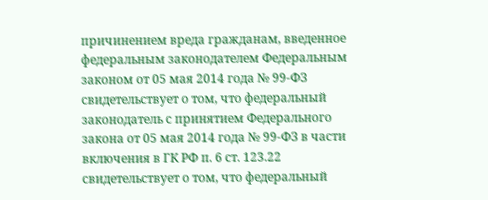причинением вреда гражданам, введенное федеральным законодателем Федеральным законом от 05 мая 2014 года № 99-ФЗ свидетельствует о том, что федеральный законодатель с принятием Федерального закона от 05 мая 2014 года № 99-ФЗ в части включения в ГК РФ п. 6 ст. 123.22 свидетельствует о том, что федеральный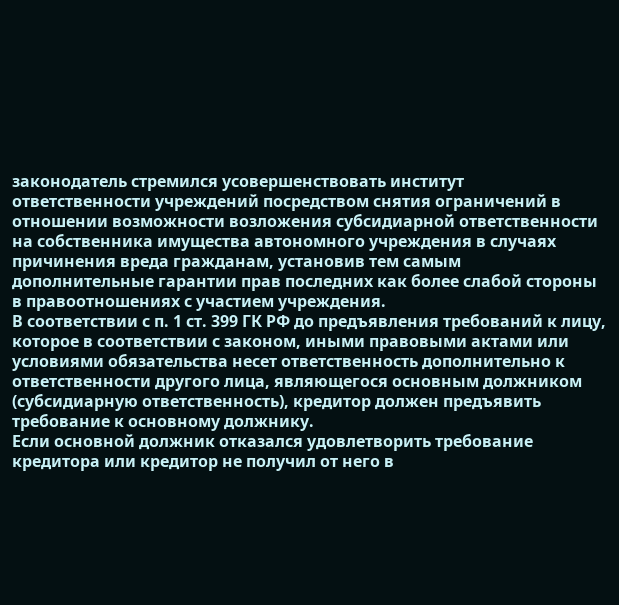законодатель стремился усовершенствовать институт ответственности учреждений посредством снятия ограничений в отношении возможности возложения субсидиарной ответственности на собственника имущества автономного учреждения в случаях причинения вреда гражданам, установив тем самым дополнительные гарантии прав последних как более слабой стороны в правоотношениях с участием учреждения.
В соответствии с п. 1 ст. 399 ГК РФ до предъявления требований к лицу, которое в соответствии с законом, иными правовыми актами или условиями обязательства несет ответственность дополнительно к ответственности другого лица, являющегося основным должником (субсидиарную ответственность), кредитор должен предъявить требование к основному должнику.
Если основной должник отказался удовлетворить требование кредитора или кредитор не получил от него в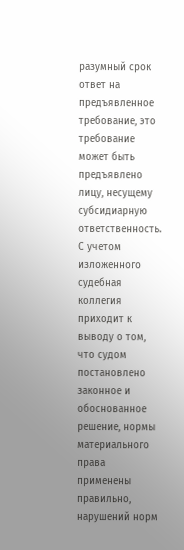разумный срок ответ на предъявленное требование, это требование может быть предъявлено лицу, несущему субсидиарную ответственность.
С учетом изложенного судебная коллегия приходит к выводу о том, что судом постановлено законное и обоснованное решение, нормы материального права применены правильно, нарушений норм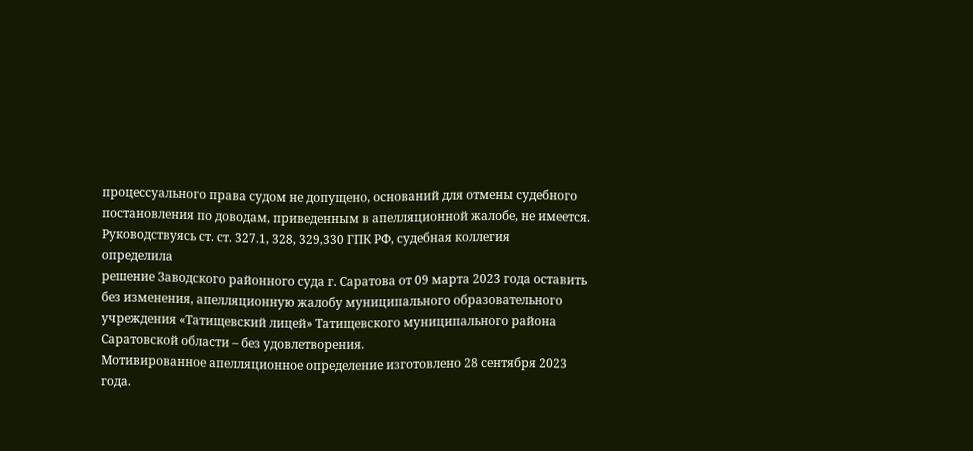процессуального права судом не допущено, оснований для отмены судебного постановления по доводам, приведенным в апелляционной жалобе, не имеется.
Руководствуясь ст. ст. 327.1, 328, 329,330 ГПК РФ, судебная коллегия
определила
решение Заводского районного суда г. Саратова от 09 марта 2023 года оставить без изменения, апелляционную жалобу муниципального образовательного учреждения «Татищевский лицей» Татищевского муниципального района Саратовской области – без удовлетворения.
Мотивированное апелляционное определение изготовлено 28 сентября 2023 года.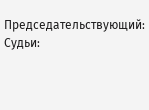Председательствующий:
Судьи: